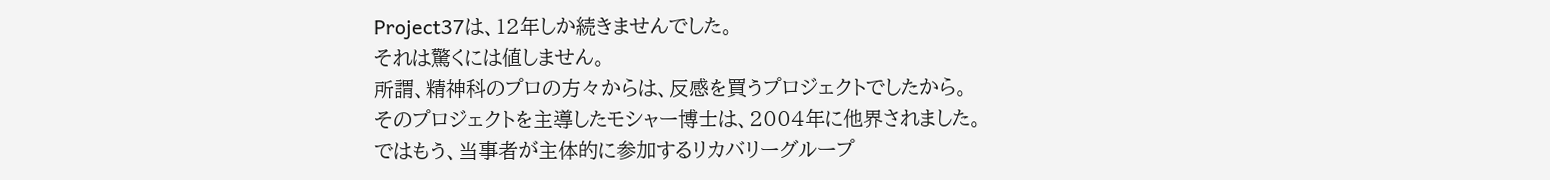Project37は、12年しか続きませんでした。
それは驚くには値しません。
所謂、精神科のプロの方々からは、反感を買うプロジェクトでしたから。
そのプロジェクトを主導したモシャー博士は、2004年に他界されました。
ではもう、当事者が主体的に参加するリカバリーグループ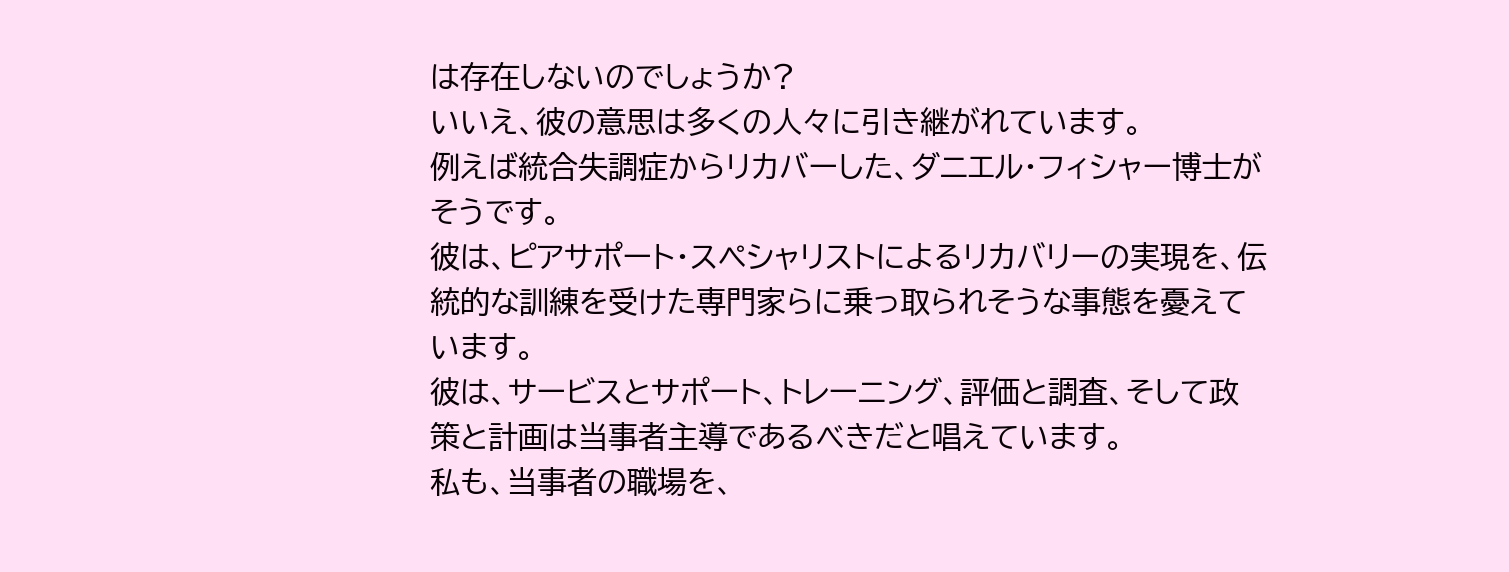は存在しないのでしょうか?
いいえ、彼の意思は多くの人々に引き継がれています。
例えば統合失調症からリカバーした、ダニエル・フィシャー博士がそうです。
彼は、ピアサポート・スペシャリストによるリカバリーの実現を、伝統的な訓練を受けた専門家らに乗っ取られそうな事態を憂えています。
彼は、サービスとサポート、トレーニング、評価と調査、そして政策と計画は当事者主導であるべきだと唱えています。
私も、当事者の職場を、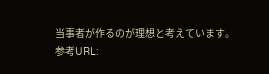当事者が作るのが理想と考えています。
参考URL: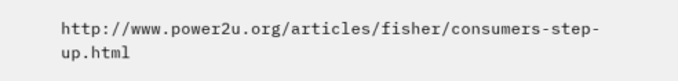http://www.power2u.org/articles/fisher/consumers-step-up.html